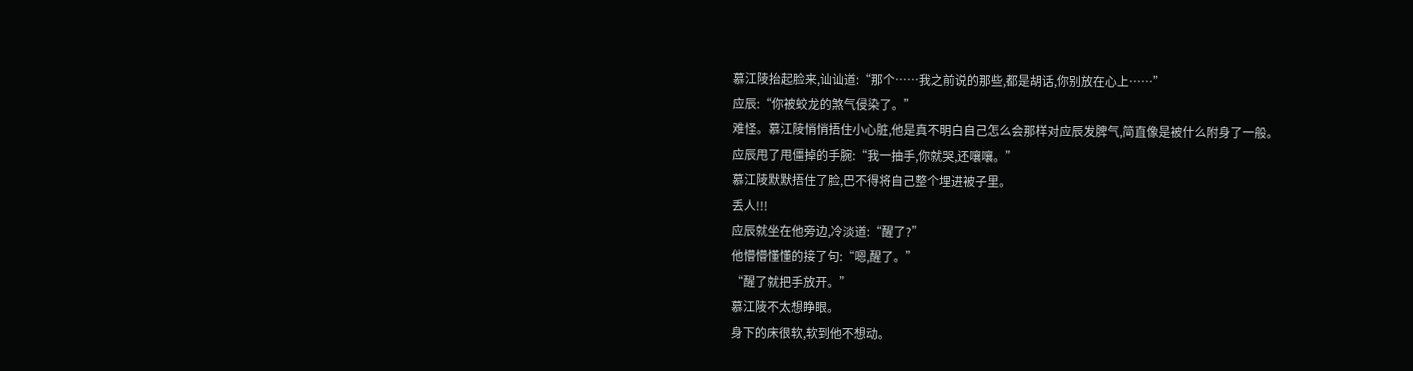慕江陵抬起脸来,讪讪道:“那个……我之前说的那些,都是胡话,你别放在心上……”
应辰:“你被蛟龙的煞气侵染了。”
难怪。慕江陵悄悄捂住小心脏,他是真不明白自己怎么会那样对应辰发脾气,简直像是被什么附身了一般。
应辰甩了甩僵掉的手腕:“我一抽手,你就哭,还嚷嚷。”
慕江陵默默捂住了脸,巴不得将自己整个埋进被子里。
丢人!!!
应辰就坐在他旁边,冷淡道:“醒了?”
他懵懵懂懂的接了句:“嗯,醒了。”
“醒了就把手放开。”
慕江陵不太想睁眼。
身下的床很软,软到他不想动。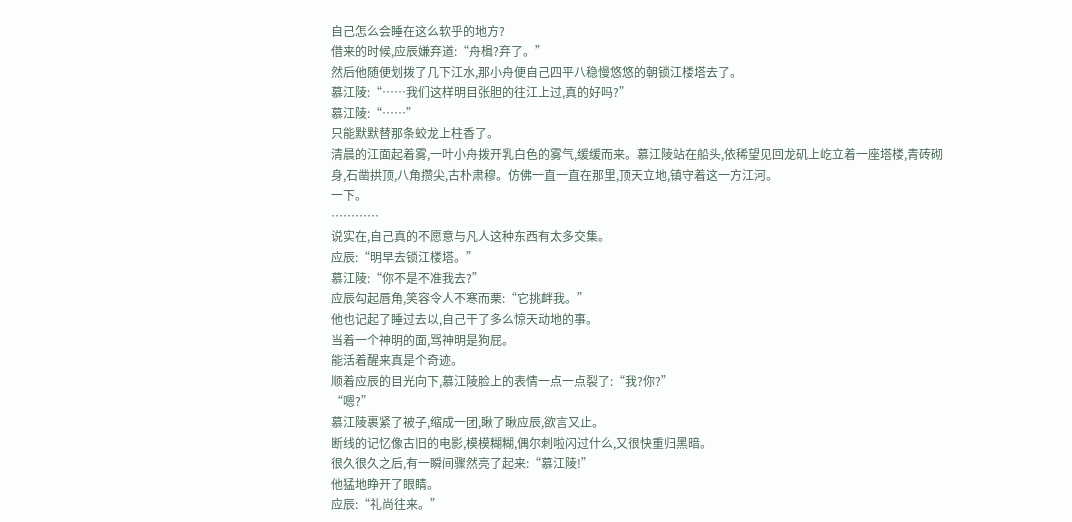自己怎么会睡在这么软乎的地方?
借来的时候,应辰嫌弃道:“舟楫?弃了。”
然后他随便划拨了几下江水,那小舟便自己四平八稳慢悠悠的朝锁江楼塔去了。
慕江陵:“……我们这样明目张胆的往江上过,真的好吗?”
慕江陵:“……”
只能默默替那条蛟龙上柱香了。
清晨的江面起着雾,一叶小舟拨开乳白色的雾气,缓缓而来。慕江陵站在船头,依稀望见回龙矶上屹立着一座塔楼,青砖砌身,石凿拱顶,八角攒尖,古朴肃穆。仿佛一直一直在那里,顶天立地,镇守着这一方江河。
一下。
…………
说实在,自己真的不愿意与凡人这种东西有太多交集。
应辰:“明早去锁江楼塔。”
慕江陵:“你不是不准我去?”
应辰勾起唇角,笑容令人不寒而栗:“它挑衅我。”
他也记起了睡过去以,自己干了多么惊天动地的事。
当着一个神明的面,骂神明是狗屁。
能活着醒来真是个奇迹。
顺着应辰的目光向下,慕江陵脸上的表情一点一点裂了:“我?你?”
“嗯?”
慕江陵裹紧了被子,缩成一团,瞅了瞅应辰,欲言又止。
断线的记忆像古旧的电影,模模糊糊,偶尔刺啦闪过什么,又很快重归黑暗。
很久很久之后,有一瞬间骤然亮了起来:“慕江陵!”
他猛地睁开了眼睛。
应辰:“礼尚往来。”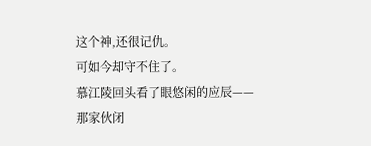这个神,还很记仇。
可如今却守不住了。
慕江陵回头看了眼悠闲的应辰——那家伙闭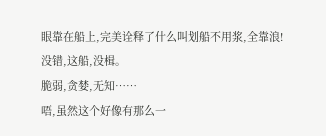眼靠在船上,完美诠释了什么叫划船不用浆,全靠浪!
没错,这船,没楫。
脆弱,贪婪,无知……
唔,虽然这个好像有那么一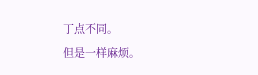丁点不同。
但是一样麻烦。